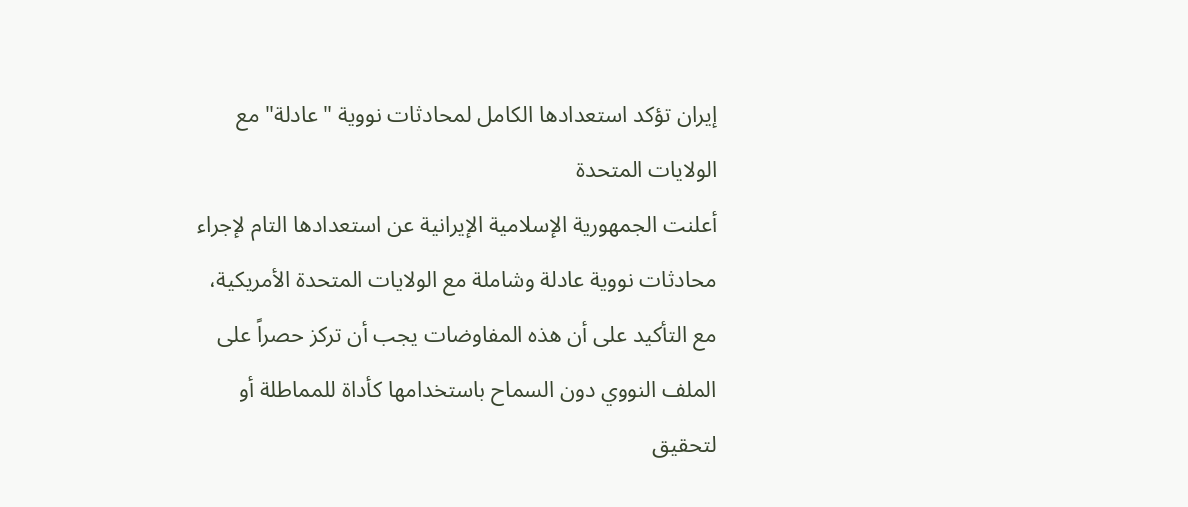إيران تؤكد استعدادها الكامل لمحادثات نووية "عادلة" مع الولايات المتحدة
أعلنت الجمهورية الإسلامية الإيرانية عن استعدادها التام لإجراء محادثات نووية عادلة وشاملة مع الولايات المتحدة الأمريكية، مع التأكيد على أن هذه المفاوضات يجب أن تركز حصراً على الملف النووي دون السماح باستخدامها كأداة للمماطلة أو لتحقيق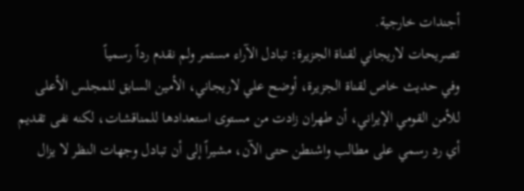أجندات خارجية.
تصريحات لاريجاني لقناة الجزيرة: تبادل الآراء مستمر ولم نقدم رداً رسمياً
وفي حديث خاص لقناة الجزيرة، أوضح علي لاريجاني، الأمين السابق للمجلس الأعلى للأمن القومي الإيراني، أن طهران زادت من مستوى استعدادها للمناقشات، لكنه نفى تقديم أي رد رسمي على مطالب واشنطن حتى الآن، مشيراً إلى أن تبادل وجهات النظر لا يزال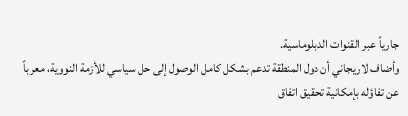جارياً عبر القنوات الدبلوماسية.
وأضاف لاريجاني أن دول المنطقة تدعم بشكل كامل الوصول إلى حل سياسي للأزمة النووية، معرباً عن تفاؤله بإمكانية تحقيق اتفاق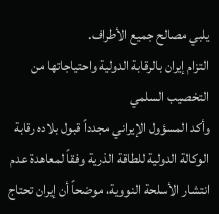يلبي مصالح جميع الأطراف.
التزام إيران بالرقابة الدولية واحتياجاتها من التخصيب السلمي
وأكد المسؤول الإيراني مجدداً قبول بلاده رقابة الوكالة الدولية للطاقة الذرية وفقاً لمعاهدة عدم انتشار الأسلحة النووية، موضحاً أن إيران تحتاج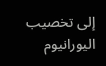إلى تخصيب اليورانيوم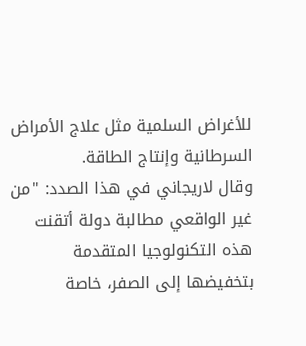للأغراض السلمية مثل علاج الأمراض السرطانية وإنتاج الطاقة.
وقال لاريجاني في هذا الصدد: "من غير الواقعي مطالبة دولة أتقنت هذه التكنولوجيا المتقدمة بتخفيضها إلى الصفر، خاصة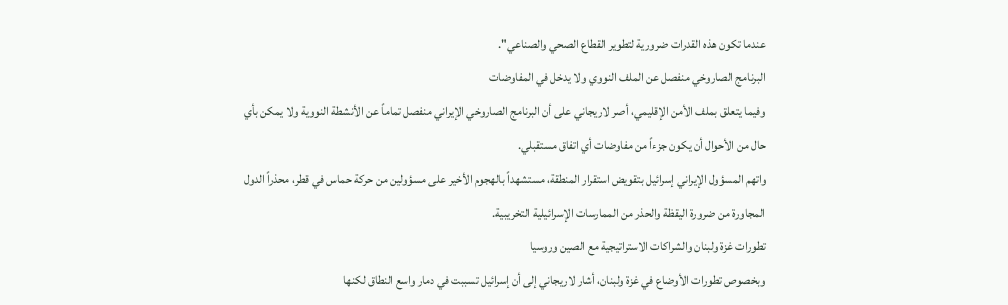عندما تكون هذه القدرات ضرورية لتطوير القطاع الصحي والصناعي".
البرنامج الصاروخي منفصل عن الملف النووي ولا يدخل في المفاوضات
وفيما يتعلق بملف الأمن الإقليمي، أصر لاريجاني على أن البرنامج الصاروخي الإيراني منفصل تماماً عن الأنشطة النووية ولا يمكن بأي حال من الأحوال أن يكون جزءاً من مفاوضات أي اتفاق مستقبلي.
واتهم المسؤول الإيراني إسرائيل بتقويض استقرار المنطقة، مستشهداً بالهجوم الأخير على مسؤولين من حركة حماس في قطر، محذراً الدول المجاورة من ضرورة اليقظة والحذر من الممارسات الإسرائيلية التخريبية.
تطورات غزة ولبنان والشراكات الاستراتيجية مع الصين وروسيا
وبخصوص تطورات الأوضاع في غزة ولبنان، أشار لاريجاني إلى أن إسرائيل تسببت في دمار واسع النطاق لكنها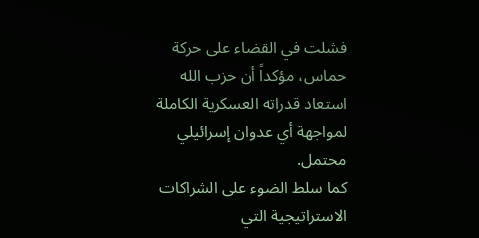فشلت في القضاء على حركة حماس، مؤكداً أن حزب الله استعاد قدراته العسكرية الكاملة لمواجهة أي عدوان إسرائيلي محتمل.
كما سلط الضوء على الشراكات الاستراتيجية التي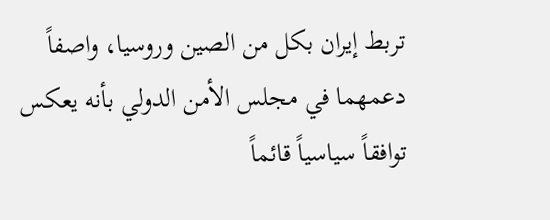تربط إيران بكل من الصين وروسيا، واصفاً دعمهما في مجلس الأمن الدولي بأنه يعكس توافقاً سياسياً قائماً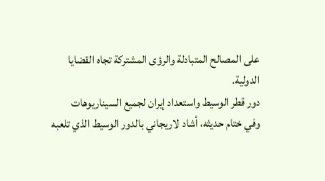على المصالح المتبادلة والرؤى المشتركة تجاه القضايا الدولية.
دور قطر الوسيط واستعداد إيران لجميع السيناريوهات
وفي ختام حديثه، أشاد لاريجاني بالدور الوسيط الذي تلعبه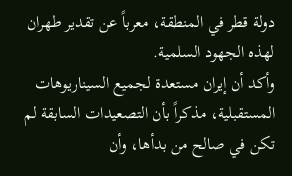دولة قطر في المنطقة، معرباً عن تقدير طهران لهذه الجهود السلمية.
وأكد أن إيران مستعدة لجميع السيناريوهات المستقبلية، مذكراً بأن التصعيدات السابقة لم تكن في صالح من بدأها، وأن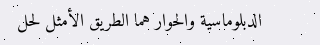الدبلوماسية والحوار هما الطريق الأمثل لحل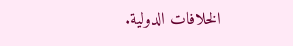الخلافات الدولية.